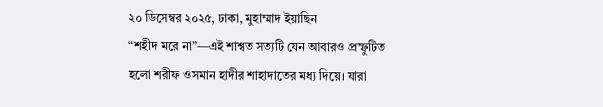২০ ডিসেম্বর ২০২৫, ঢাকা, মুহাম্মাদ ইয়াছিন
“শহীদ মরে না”—এই শাশ্বত সত্যটি যেন আবারও প্রস্ফুটিত হলো শরীফ ওসমান হাদীর শাহাদাতের মধ্য দিয়ে। যারা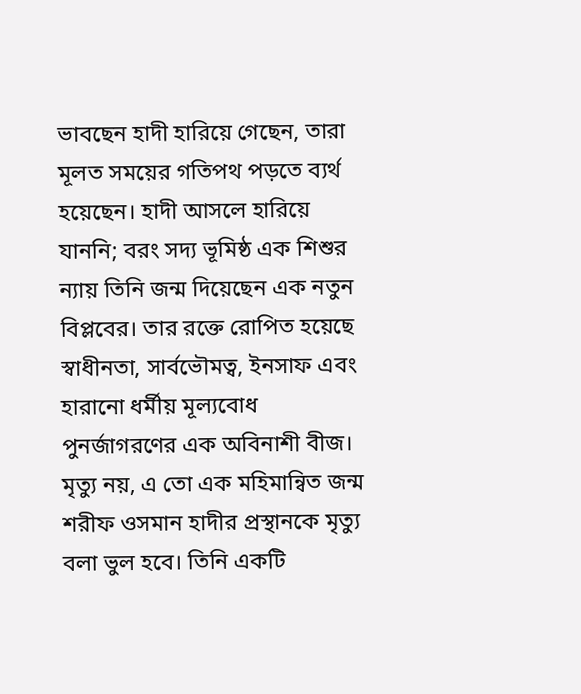ভাবছেন হাদী হারিয়ে গেছেন, তারা মূলত সময়ের গতিপথ পড়তে ব্যর্থ হয়েছেন। হাদী আসলে হারিয়ে যাননি; বরং সদ্য ভূমিষ্ঠ এক শিশুর ন্যায় তিনি জন্ম দিয়েছেন এক নতুন বিপ্লবের। তার রক্তে রোপিত হয়েছে স্বাধীনতা, সার্বভৌমত্ব, ইনসাফ এবং হারানো ধর্মীয় মূল্যবোধ পুনর্জাগরণের এক অবিনাশী বীজ।
মৃত্যু নয়, এ তো এক মহিমান্বিত জন্ম
শরীফ ওসমান হাদীর প্রস্থানকে মৃত্যু বলা ভুল হবে। তিনি একটি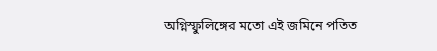অগ্নিস্ফুলিঙ্গের মতো এই জমিনে পতিত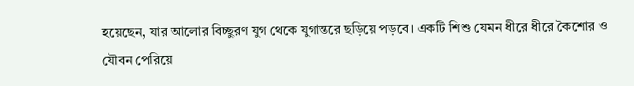হয়েছেন, যার আলোর বিচ্ছুরণ যুগ থেকে যুগান্তরে ছড়িয়ে পড়বে। একটি শিশু যেমন ধীরে ধীরে কৈশোর ও যৌবন পেরিয়ে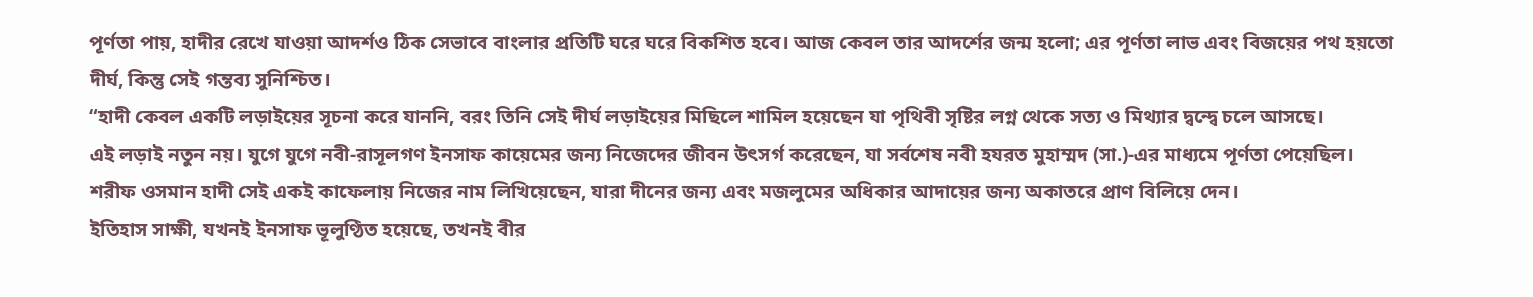পূর্ণতা পায়, হাদীর রেখে যাওয়া আদর্শও ঠিক সেভাবে বাংলার প্রতিটি ঘরে ঘরে বিকশিত হবে। আজ কেবল তার আদর্শের জন্ম হলো; এর পূর্ণতা লাভ এবং বিজয়ের পথ হয়তো দীর্ঘ, কিন্তু সেই গন্তব্য সুনিশ্চিত।
“হাদী কেবল একটি লড়াইয়ের সূচনা করে যাননি, বরং তিনি সেই দীর্ঘ লড়াইয়ের মিছিলে শামিল হয়েছেন যা পৃথিবী সৃষ্টির লগ্ন থেকে সত্য ও মিথ্যার দ্বন্দ্বে চলে আসছে।
এই লড়াই নতুন নয়। যুগে যুগে নবী-রাসূলগণ ইনসাফ কায়েমের জন্য নিজেদের জীবন উৎসর্গ করেছেন, যা সর্বশেষ নবী হযরত মুহাম্মদ (সা.)-এর মাধ্যমে পূর্ণতা পেয়েছিল। শরীফ ওসমান হাদী সেই একই কাফেলায় নিজের নাম লিখিয়েছেন, যারা দীনের জন্য এবং মজলুমের অধিকার আদায়ের জন্য অকাতরে প্রাণ বিলিয়ে দেন।
ইতিহাস সাক্ষী, যখনই ইনসাফ ভূলুণ্ঠিত হয়েছে, তখনই বীর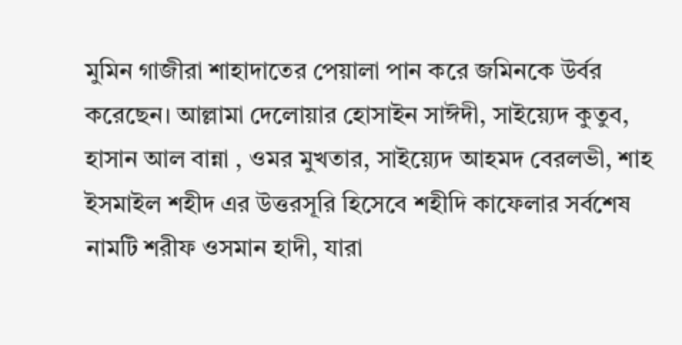মুমিন গাজীরা শাহাদাতের পেয়ালা পান করে জমিনকে উর্বর করেছেন। আল্লামা দেলোয়ার হোসাইন সাঈদী, সাইয়্যেদ কুতুব, হাসান আল বান্না , ওমর মুখতার, সাইয়্যেদ আহমদ বেরলভী, শাহ ইসমাইল শহীদ এর উত্তরসূরি হিসেবে শহীদি কাফেলার সর্বশেষ নামটি শরীফ ওসমান হাদী, যারা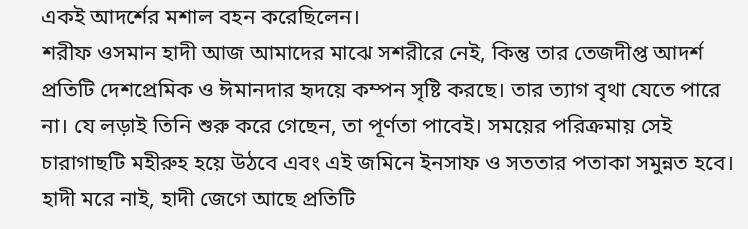একই আদর্শের মশাল বহন করেছিলেন।
শরীফ ওসমান হাদী আজ আমাদের মাঝে সশরীরে নেই, কিন্তু তার তেজদীপ্ত আদর্শ প্রতিটি দেশপ্রেমিক ও ঈমানদার হৃদয়ে কম্পন সৃষ্টি করছে। তার ত্যাগ বৃথা যেতে পারে না। যে লড়াই তিনি শুরু করে গেছেন, তা পূর্ণতা পাবেই। সময়ের পরিক্রমায় সেই চারাগাছটি মহীরুহ হয়ে উঠবে এবং এই জমিনে ইনসাফ ও সততার পতাকা সমুন্নত হবে।
হাদী মরে নাই, হাদী জেগে আছে প্রতিটি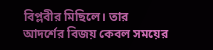বিপ্লবীর মিছিলে। তার আদর্শের বিজয় কেবল সময়ের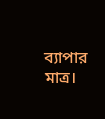ব্যাপার মাত্র।